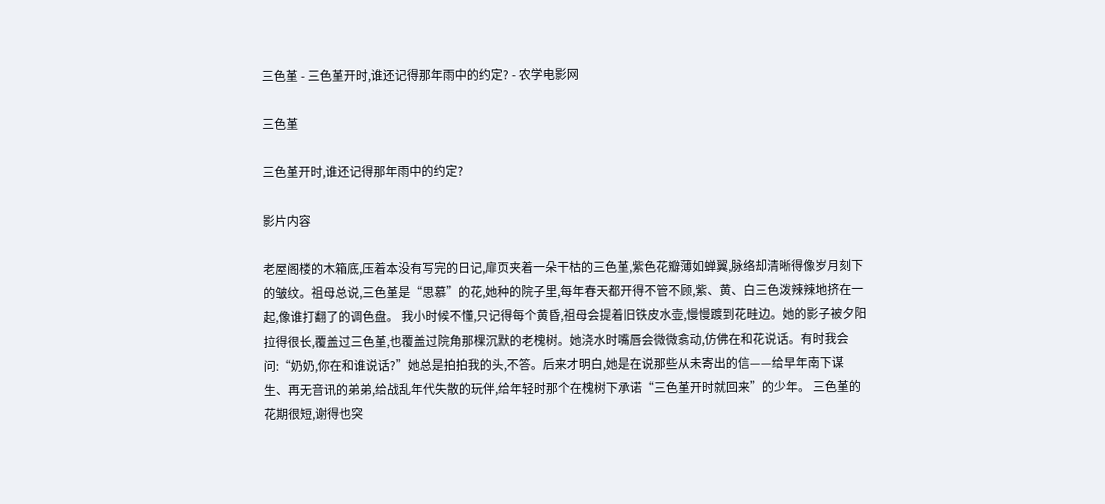三色堇 - 三色堇开时,谁还记得那年雨中的约定? - 农学电影网

三色堇

三色堇开时,谁还记得那年雨中的约定?

影片内容

老屋阁楼的木箱底,压着本没有写完的日记,扉页夹着一朵干枯的三色堇,紫色花瓣薄如蝉翼,脉络却清晰得像岁月刻下的皱纹。祖母总说,三色堇是“思慕”的花,她种的院子里,每年春天都开得不管不顾,紫、黄、白三色泼辣辣地挤在一起,像谁打翻了的调色盘。 我小时候不懂,只记得每个黄昏,祖母会提着旧铁皮水壶,慢慢踱到花畦边。她的影子被夕阳拉得很长,覆盖过三色堇,也覆盖过院角那棵沉默的老槐树。她浇水时嘴唇会微微翕动,仿佛在和花说话。有时我会问:“奶奶,你在和谁说话?”她总是拍拍我的头,不答。后来才明白,她是在说那些从未寄出的信——给早年南下谋生、再无音讯的弟弟,给战乱年代失散的玩伴,给年轻时那个在槐树下承诺“三色堇开时就回来”的少年。 三色堇的花期很短,谢得也突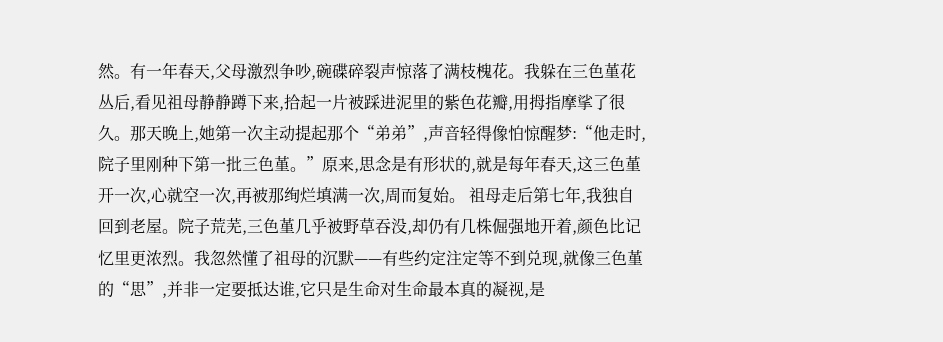然。有一年春天,父母激烈争吵,碗碟碎裂声惊落了满枝槐花。我躲在三色堇花丛后,看见祖母静静蹲下来,拾起一片被踩进泥里的紫色花瓣,用拇指摩挲了很久。那天晚上,她第一次主动提起那个“弟弟”,声音轻得像怕惊醒梦:“他走时,院子里刚种下第一批三色堇。”原来,思念是有形状的,就是每年春天,这三色堇开一次,心就空一次,再被那绚烂填满一次,周而复始。 祖母走后第七年,我独自回到老屋。院子荒芜,三色堇几乎被野草吞没,却仍有几株倔强地开着,颜色比记忆里更浓烈。我忽然懂了祖母的沉默——有些约定注定等不到兑现,就像三色堇的“思”,并非一定要抵达谁,它只是生命对生命最本真的凝视,是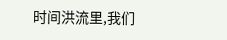时间洪流里,我们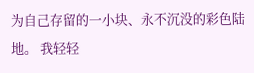为自己存留的一小块、永不沉没的彩色陆地。 我轻轻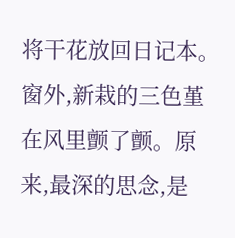将干花放回日记本。窗外,新栽的三色堇在风里颤了颤。原来,最深的思念,是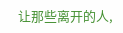让那些离开的人,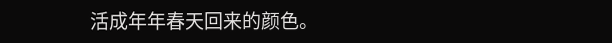活成年年春天回来的颜色。